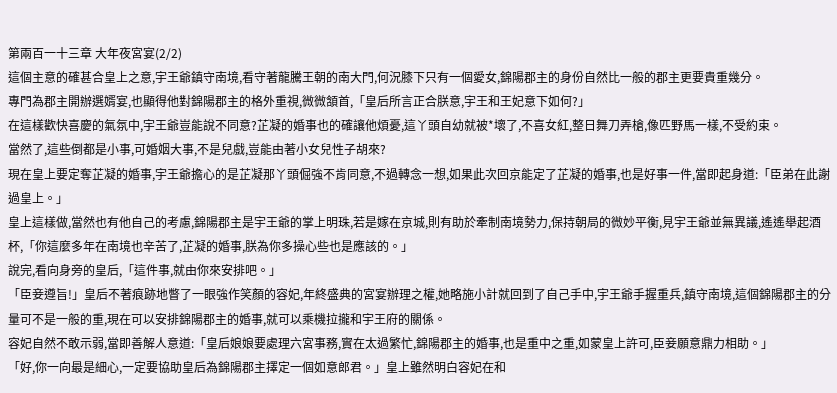第兩百一十三章 大年夜宮宴(2/2)
這個主意的確甚合皇上之意,宇王爺鎮守南境,看守著龍騰王朝的南大門,何況膝下只有一個愛女,錦陽郡主的身份自然比一般的郡主更要貴重幾分。
專門為郡主開辦選婿宴,也顯得他對錦陽郡主的格外重視,微微頷首,「皇后所言正合朕意,宇王和王妃意下如何?」
在這樣歡快喜慶的氣氛中,宇王爺豈能說不同意?芷凝的婚事也的確讓他煩憂,這丫頭自幼就被*壞了,不喜女紅,整日舞刀弄槍,像匹野馬一樣,不受約束。
當然了,這些倒都是小事,可婚姻大事,不是兒戲,豈能由著小女兒性子胡來?
現在皇上要定奪芷凝的婚事,宇王爺擔心的是芷凝那丫頭倔強不肯同意,不過轉念一想,如果此次回京能定了芷凝的婚事,也是好事一件,當即起身道:「臣弟在此謝過皇上。」
皇上這樣做,當然也有他自己的考慮,錦陽郡主是宇王爺的掌上明珠,若是嫁在京城,則有助於牽制南境勢力,保持朝局的微妙平衡,見宇王爺並無異議,遙遙舉起酒杯,「你這麼多年在南境也辛苦了,芷凝的婚事,朕為你多操心些也是應該的。」
說完,看向身旁的皇后,「這件事,就由你來安排吧。」
「臣妾遵旨!」皇后不著痕跡地瞥了一眼強作笑顏的容妃,年終盛典的宮宴辦理之權,她略施小計就回到了自己手中,宇王爺手握重兵,鎮守南境,這個錦陽郡主的分量可不是一般的重,現在可以安排錦陽郡主的婚事,就可以乘機拉攏和宇王府的關係。
容妃自然不敢示弱,當即善解人意道:「皇后娘娘要處理六宮事務,實在太過繁忙,錦陽郡主的婚事,也是重中之重,如蒙皇上許可,臣妾願意鼎力相助。」
「好,你一向最是細心,一定要協助皇后為錦陽郡主擇定一個如意郎君。」皇上雖然明白容妃在和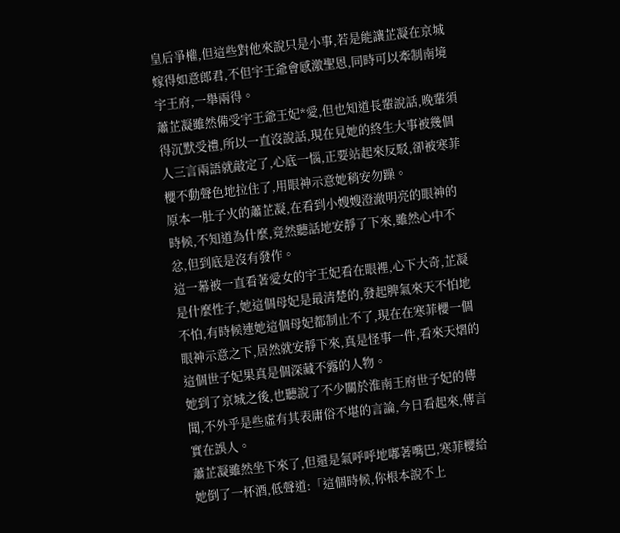皇后爭權,但這些對他來說只是小事,若是能讓芷凝在京城嫁得如意郎君,不但宇王爺會感激聖恩,同時可以牽制南境宇王府,一舉兩得。
蕭芷凝雖然備受宇王爺王妃*愛,但也知道長輩說話,晚輩須得沉默受禮,所以一直沒說話,現在見她的終生大事被幾個人三言兩語就敲定了,心底一惱,正要站起來反駁,卻被寒菲櫻不動聲色地拉住了,用眼神示意她稍安勿躁。
原本一肚子火的蕭芷凝,在看到小嫂嫂澄澈明亮的眼神的時候,不知道為什麼,竟然聽話地安靜了下來,雖然心中不忿,但到底是沒有發作。
這一幕被一直看著愛女的宇王妃看在眼裡,心下大奇,芷凝是什麼性子,她這個母妃是最清楚的,發起脾氣來天不怕地不怕,有時候連她這個母妃都制止不了,現在在寒菲櫻一個眼神示意之下,居然就安靜下來,真是怪事一件,看來天熠的這個世子妃果真是個深藏不露的人物。
她到了京城之後,也聽說了不少關於淮南王府世子妃的傳聞,不外乎是些虛有其表庸俗不堪的言論,今日看起來,傳言實在誤人。
蕭芷凝雖然坐下來了,但還是氣呼呼地嘟著嘴巴,寒菲櫻給她倒了一杯酒,低聲道:「這個時候,你根本說不上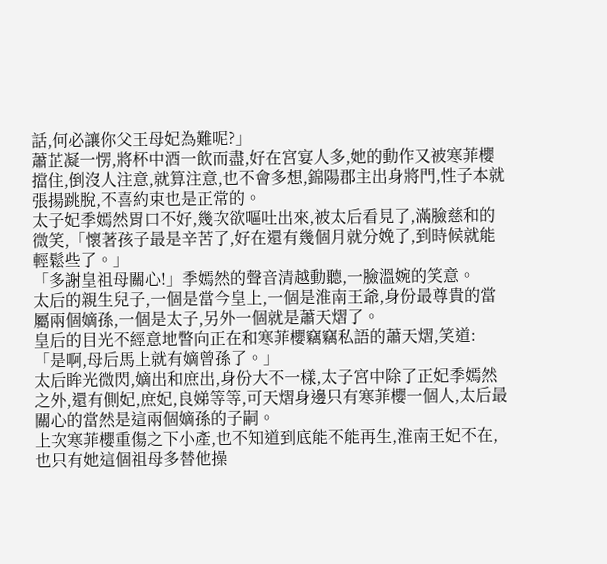話,何必讓你父王母妃為難呢?」
蕭芷凝一愣,將杯中酒一飲而盡,好在宮宴人多,她的動作又被寒菲櫻擋住,倒沒人注意,就算注意,也不會多想,錦陽郡主出身將門,性子本就張揚跳脫,不喜約束也是正常的。
太子妃季嫣然胃口不好,幾次欲嘔吐出來,被太后看見了,滿臉慈和的微笑,「懷著孩子最是辛苦了,好在還有幾個月就分娩了,到時候就能輕鬆些了。」
「多謝皇祖母關心!」季嫣然的聲音清越動聽,一臉溫婉的笑意。
太后的親生兒子,一個是當今皇上,一個是淮南王爺,身份最尊貴的當屬兩個嫡孫,一個是太子,另外一個就是蕭天熠了。
皇后的目光不經意地瞥向正在和寒菲櫻竊竊私語的蕭天熠,笑道:「是啊,母后馬上就有嫡曾孫了。」
太后眸光微閃,嫡出和庶出,身份大不一樣,太子宮中除了正妃季嫣然之外,還有側妃,庶妃,良娣等等,可天熠身邊只有寒菲櫻一個人,太后最關心的當然是這兩個嫡孫的子嗣。
上次寒菲櫻重傷之下小產,也不知道到底能不能再生,淮南王妃不在,也只有她這個祖母多替他操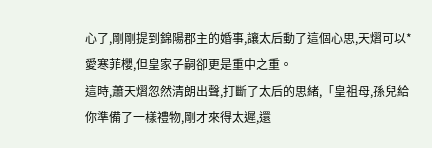心了,剛剛提到錦陽郡主的婚事,讓太后動了這個心思,天熠可以*愛寒菲櫻,但皇家子嗣卻更是重中之重。
這時,蕭天熠忽然清朗出聲,打斷了太后的思緒,「皇祖母,孫兒給你準備了一樣禮物,剛才來得太遲,還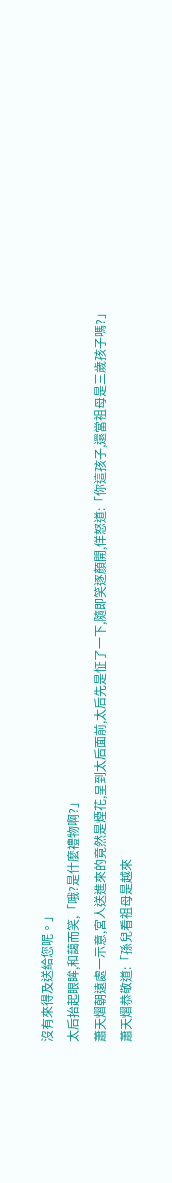沒有來得及送給您呢。」
太后抬起眼眸,和藹而笑,「哦?是什麼禮物啊?」
蕭天熠朝遠處一示意,宮人送進來的竟然是煙花,呈到太后面前,太后先是怔了一下,隨即笑逐顏開,佯怒道:「你這孩子,還當祖母是三歲孩子嗎?」
蕭天熠恭敬道:「孫兒看祖母是越來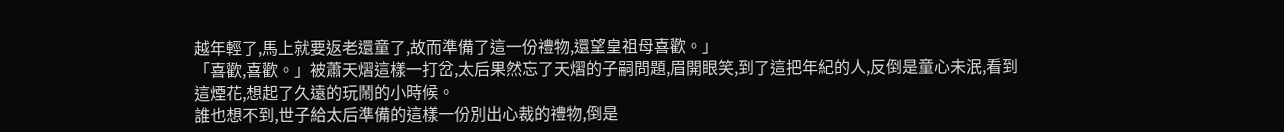越年輕了,馬上就要返老還童了,故而準備了這一份禮物,還望皇祖母喜歡。」
「喜歡,喜歡。」被蕭天熠這樣一打岔,太后果然忘了天熠的子嗣問題,眉開眼笑,到了這把年紀的人,反倒是童心未泯,看到這煙花,想起了久遠的玩鬧的小時候。
誰也想不到,世子給太后準備的這樣一份別出心裁的禮物,倒是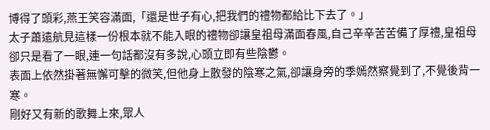博得了頭彩,燕王笑容滿面,「還是世子有心,把我們的禮物都給比下去了。」
太子蕭遠航見這樣一份根本就不能入眼的禮物卻讓皇祖母滿面春風,自己辛辛苦苦備了厚禮,皇祖母卻只是看了一眼,連一句話都沒有多說,心頭立即有些陰鬱。
表面上依然掛著無懈可擊的微笑,但他身上散發的陰寒之氣,卻讓身旁的季嫣然察覺到了,不覺後背一寒。
剛好又有新的歌舞上來,眾人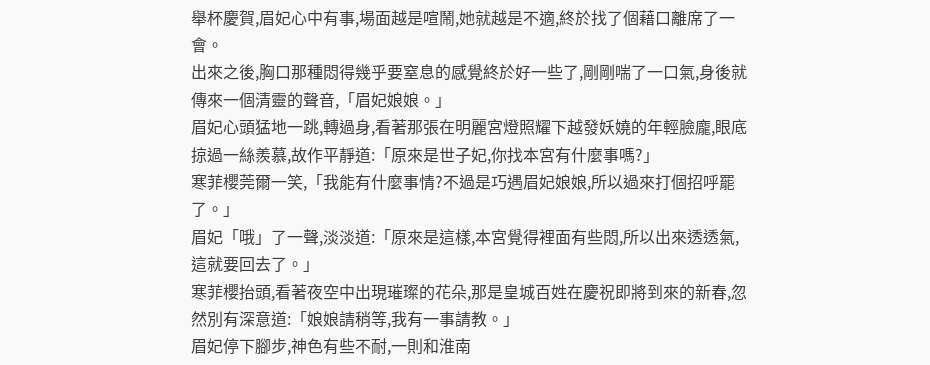舉杯慶賀,眉妃心中有事,場面越是喧鬧,她就越是不適,終於找了個藉口離席了一會。
出來之後,胸口那種悶得幾乎要窒息的感覺終於好一些了,剛剛喘了一口氣,身後就傳來一個清靈的聲音,「眉妃娘娘。」
眉妃心頭猛地一跳,轉過身,看著那張在明麗宮燈照耀下越發妖嬈的年輕臉龐,眼底掠過一絲羨慕,故作平靜道:「原來是世子妃,你找本宮有什麼事嗎?」
寒菲櫻莞爾一笑,「我能有什麼事情?不過是巧遇眉妃娘娘,所以過來打個招呼罷了。」
眉妃「哦」了一聲,淡淡道:「原來是這樣,本宮覺得裡面有些悶,所以出來透透氣,這就要回去了。」
寒菲櫻抬頭,看著夜空中出現璀璨的花朵,那是皇城百姓在慶祝即將到來的新春,忽然別有深意道:「娘娘請稍等,我有一事請教。」
眉妃停下腳步,神色有些不耐,一則和淮南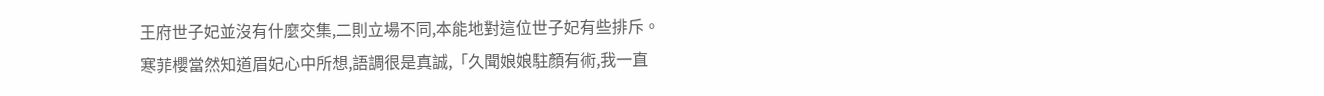王府世子妃並沒有什麼交集,二則立場不同,本能地對這位世子妃有些排斥。
寒菲櫻當然知道眉妃心中所想,語調很是真誠,「久聞娘娘駐顏有術,我一直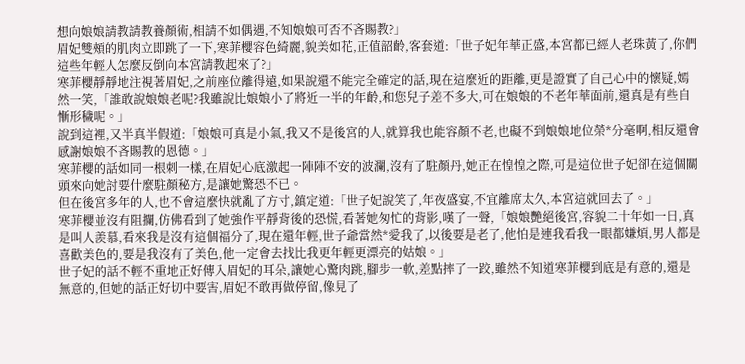想向娘娘請教請教養顏術,相請不如偶遇,不知娘娘可否不吝賜教?」
眉妃雙頰的肌肉立即跳了一下,寒菲櫻容色綺麗,貌美如花,正值韶齡,客套道:「世子妃年華正盛,本宮都已經人老珠黃了,你們這些年輕人怎麼反倒向本宮請教起來了?」
寒菲櫻靜靜地注視著眉妃,之前座位離得遠,如果說還不能完全確定的話,現在這麼近的距離,更是證實了自己心中的懷疑,嫣然一笑,「誰敢說娘娘老呢?我雖說比娘娘小了將近一半的年齡,和您兒子差不多大,可在娘娘的不老年華面前,還真是有些自慚形穢呢。」
說到這裡,又半真半假道:「娘娘可真是小氣,我又不是後宮的人,就算我也能容顏不老,也礙不到娘娘地位榮*分毫啊,相反還會感謝娘娘不吝賜教的恩德。」
寒菲櫻的話如同一根刺一樣,在眉妃心底激起一陣陣不安的波瀾,沒有了駐顏丹,她正在惶惶之際,可是這位世子妃卻在這個關頭來向她討要什麼駐顏秘方,是讓她驚恐不已。
但在後宮多年的人,也不會這麼快就亂了方寸,鎮定道:「世子妃說笑了,年夜盛宴,不宜離席太久,本宮這就回去了。」
寒菲櫻並沒有阻攔,仿佛看到了她強作平靜背後的恐慌,看著她匆忙的背影,嘆了一聲,「娘娘艷絕後宮,容貌二十年如一日,真是叫人羨慕,看來我是沒有這個福分了,現在還年輕,世子爺當然*愛我了,以後要是老了,他怕是連我看我一眼都嫌煩,男人都是喜歡美色的,要是我沒有了美色,他一定會去找比我更年輕更漂亮的姑娘。」
世子妃的話不輕不重地正好傳入眉妃的耳朵,讓她心驚肉跳,腳步一軟,差點摔了一跤,雖然不知道寒菲櫻到底是有意的,還是無意的,但她的話正好切中要害,眉妃不敢再做停留,像見了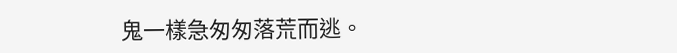鬼一樣急匆匆落荒而逃。